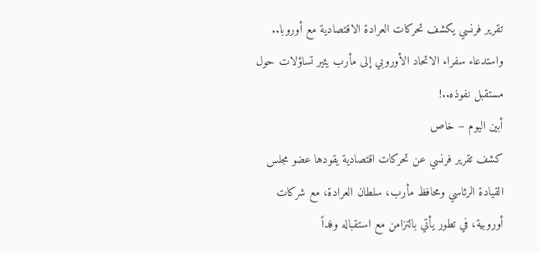تقرير فرنسي يكشف تحركات العرادة الاقتصادية مع أوروبا.. واستدعاء سفراء الاتحاد الأوروبي إلى مأرب يثير تساؤلات حول مستقبل نفوذه..!
أبين اليوم – خاص
كشف تقرير فرنسي عن تحركات اقتصادية يقودها عضو مجلس القيادة الرئاسي ومحافظ مأرب، سلطان العرادة، مع شركات أوروبية، في تطور يأتي بالتزامن مع استقباله وفداً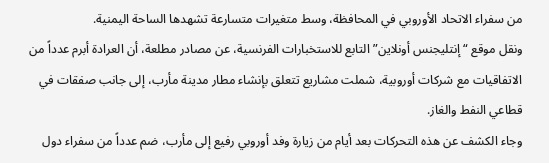من سفراء الاتحاد الأوروبي في المحافظة، وسط متغيرات متسارعة تشهدها الساحة اليمنية.
ونقل موقع “إنتليجنس أونلاين” التابع للاستخبارات الفرنسية، عن مصادر مطلعة، أن العرادة أبرم عدداً من الاتفاقيات مع شركات أوروبية، شملت مشاريع تتعلق بإنشاء مطار مدينة مأرب، إلى جانب صفقات في قطاعي النفط والغاز.
وجاء الكشف عن هذه التحركات بعد أيام من زيارة وفد أوروبي رفيع إلى مأرب، ضم عدداً من سفراء دول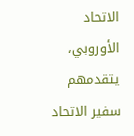الاتحاد الأوروبي، يتقدمهم سفير الاتحاد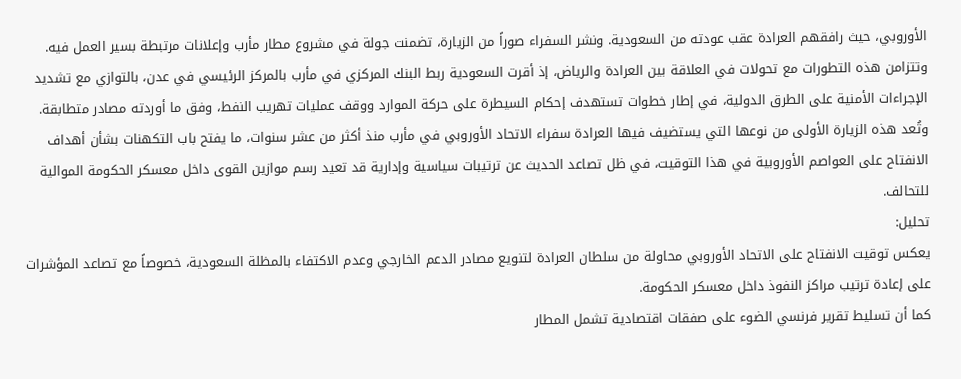الأوروبي، حيث رافقهم العرادة عقب عودته من السعودية. ونشر السفراء صوراً من الزيارة، تضمنت جولة في مشروع مطار مأرب وإعلانات مرتبطة بسير العمل فيه.
وتتزامن هذه التطورات مع تحولات في العلاقة بين العرادة والرياض، إذ أقرت السعودية ربط البنك المركزي في مأرب بالمركز الرئيسي في عدن، بالتوازي مع تشديد الإجراءات الأمنية على الطرق الدولية، في إطار خطوات تستهدف إحكام السيطرة على حركة الموارد ووقف عمليات تهريب النفط، وفق ما أوردته مصادر متطابقة.
وتُعد هذه الزيارة الأولى من نوعها التي يستضيف فيها العرادة سفراء الاتحاد الأوروبي في مأرب منذ أكثر من عشر سنوات، ما يفتح باب التكهنات بشأن أهداف الانفتاح على العواصم الأوروبية في هذا التوقيت، في ظل تصاعد الحديث عن ترتيبات سياسية وإدارية قد تعيد رسم موازين القوى داخل معسكر الحكومة الموالية للتحالف.
تحليل:
يعكس توقيت الانفتاح على الاتحاد الأوروبي محاولة من سلطان العرادة لتنويع مصادر الدعم الخارجي وعدم الاكتفاء بالمظلة السعودية، خصوصاً مع تصاعد المؤشرات على إعادة ترتيب مراكز النفوذ داخل معسكر الحكومة.
كما أن تسليط تقرير فرنسي الضوء على صفقات اقتصادية تشمل المطار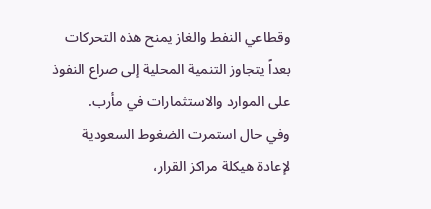وقطاعي النفط والغاز يمنح هذه التحركات بعداً يتجاوز التنمية المحلية إلى صراع النفوذ على الموارد والاستثمارات في مأرب.
وفي حال استمرت الضغوط السعودية لإعادة هيكلة مراكز القرار،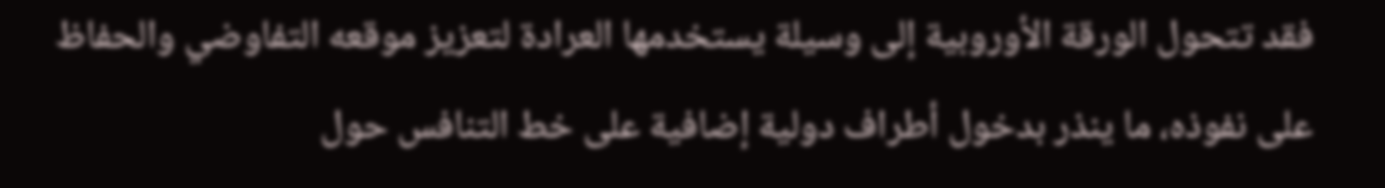فقد تتحول الورقة الأوروبية إلى وسيلة يستخدمها العرادة لتعزيز موقعه التفاوضي والحفاظ على نفوذه، ما ينذر بدخول أطراف دولية إضافية على خط التنافس حول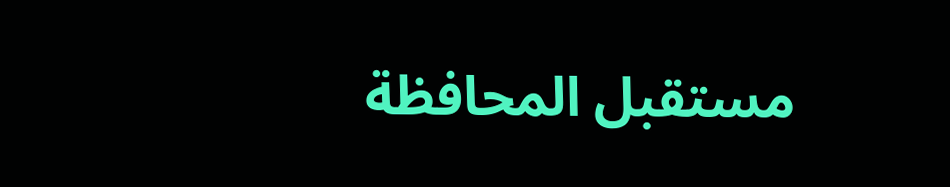مستقبل المحافظة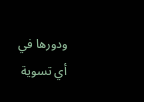ودورها في أي تسوية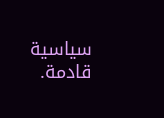سياسية قادمة.